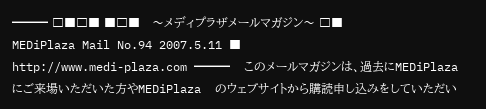━━━ □■□■ ■□■   〜メディプラザメールマガジン〜 □■              MEDiPlaza Mail No.94 2007.5.11 ■                      http://www.medi-plaza.com ━━━  このメールマガジンは、過去にMEDiPlazaにご来場いただいた方やMEDiPlaza  のウェブサイトから購読申し込みをしていただい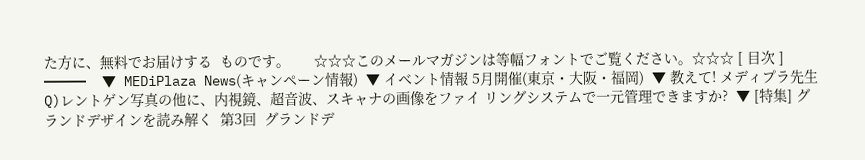た方に、無料でお届けする  ものです。      ☆☆☆このメールマガジンは等幅フォントでご覧ください。☆☆☆ [ 目次 ] ━━━  ▼ MEDiPlaza News(キャンペーン情報)  ▼ イベント情報 5月開催(東京・大阪・福岡)  ▼ 教えて! メディプラ先生  Q)レントゲン写真の他に、内視鏡、超音波、スキャナの画像をファイ リングシステムで一元管理できますか?  ▼ [特集] グランドデザインを読み解く  第3回  グランドデ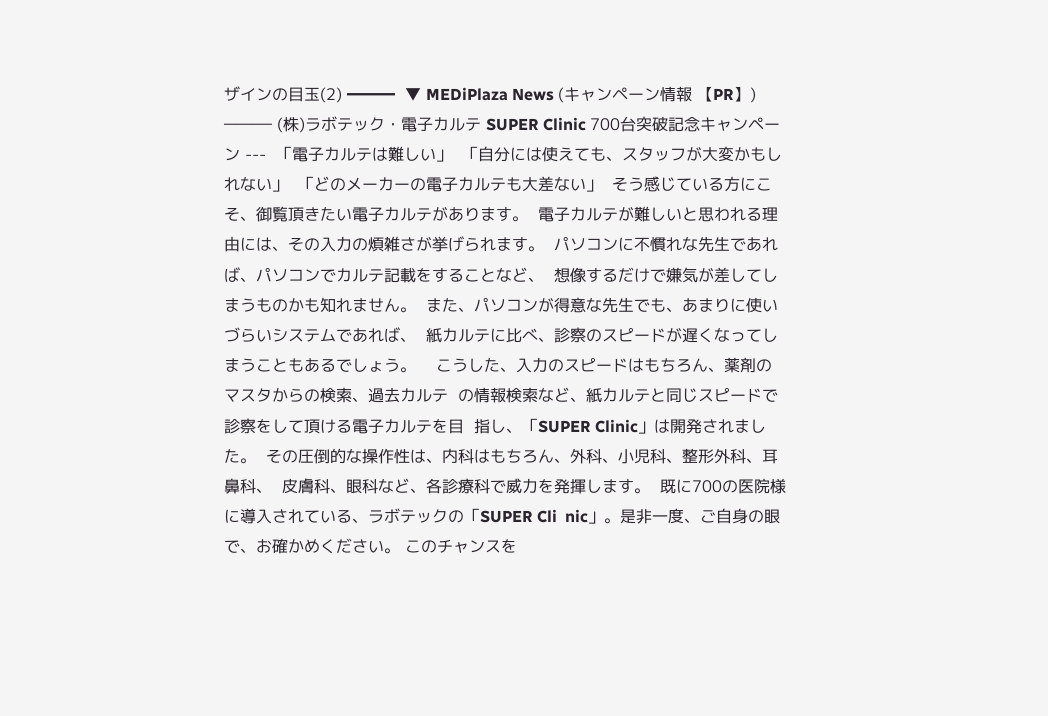ザインの目玉(2) ━━━  ▼ MEDiPlaza News (キャンペーン情報 【PR】) ――― (株)ラボテック・電子カルテ SUPER Clinic 700台突破記念キャンペーン ---  「電子カルテは難しい」  「自分には使えても、スタッフが大変かもしれない」  「どのメーカーの電子カルテも大差ない」  そう感じている方にこそ、御覧頂きたい電子カルテがあります。  電子カルテが難しいと思われる理由には、その入力の煩雑さが挙げられます。  パソコンに不慣れな先生であれば、パソコンでカルテ記載をすることなど、  想像するだけで嫌気が差してしまうものかも知れません。  また、パソコンが得意な先生でも、あまりに使いづらいシステムであれば、  紙カルテに比べ、診察のスピードが遅くなってしまうこともあるでしょう。    こうした、入力のスピードはもちろん、薬剤のマスタからの検索、過去カルテ  の情報検索など、紙カルテと同じスピードで診察をして頂ける電子カルテを目  指し、「SUPER Clinic」は開発されました。  その圧倒的な操作性は、内科はもちろん、外科、小児科、整形外科、耳鼻科、  皮膚科、眼科など、各診療科で威力を発揮します。  既に700の医院様に導入されている、ラボテックの「SUPER Cli  nic」。是非一度、ご自身の眼で、お確かめください。 このチャンスを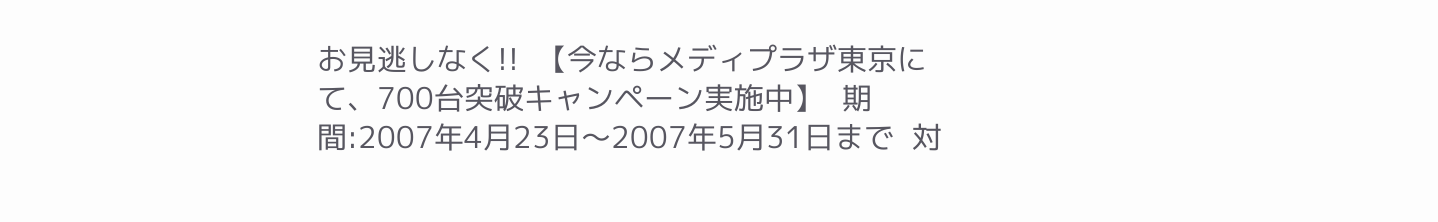お見逃しなく!!  【今ならメディプラザ東京にて、700台突破キャンペーン実施中】  期間:2007年4月23日〜2007年5月31日まで  対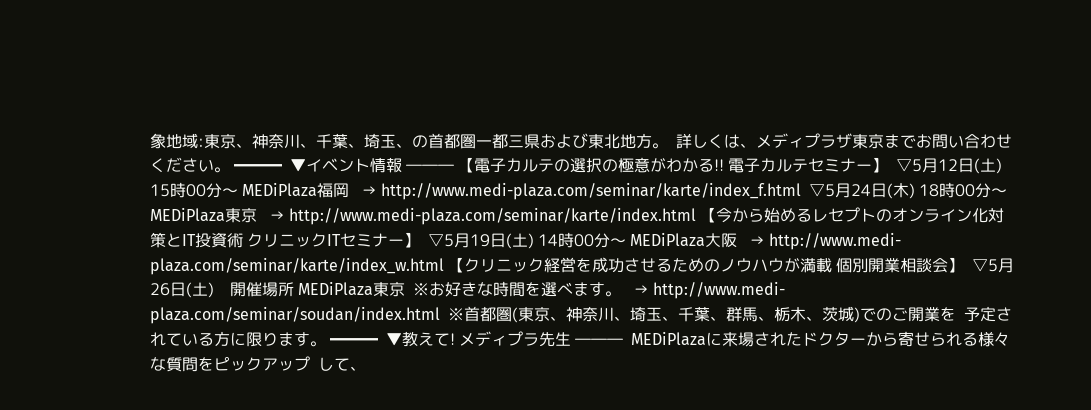象地域:東京、神奈川、千葉、埼玉、の首都圏一都三県および東北地方。  詳しくは、メディプラザ東京までお問い合わせください。 ━━━  ▼イベント情報 ――― 【電子カルテの選択の極意がわかる!! 電子カルテセミナー】  ▽5月12日(土) 15時00分〜 MEDiPlaza福岡   → http://www.medi-plaza.com/seminar/karte/index_f.html  ▽5月24日(木) 18時00分〜 MEDiPlaza東京   → http://www.medi-plaza.com/seminar/karte/index.html 【今から始めるレセプトのオンライン化対策とIT投資術 クリニックITセミナー】  ▽5月19日(土) 14時00分〜 MEDiPlaza大阪   → http://www.medi-plaza.com/seminar/karte/index_w.html 【クリニック経営を成功させるためのノウハウが満載 個別開業相談会】  ▽5月26日(土)    開催場所 MEDiPlaza東京  ※お好きな時間を選べます。   → http://www.medi-plaza.com/seminar/soudan/index.html  ※首都圏(東京、神奈川、埼玉、千葉、群馬、栃木、茨城)でのご開業を  予定されている方に限ります。 ━━━  ▼教えて! メディプラ先生 ―――  MEDiPlazaに来場されたドクターから寄せられる様々な質問をピックアップ  して、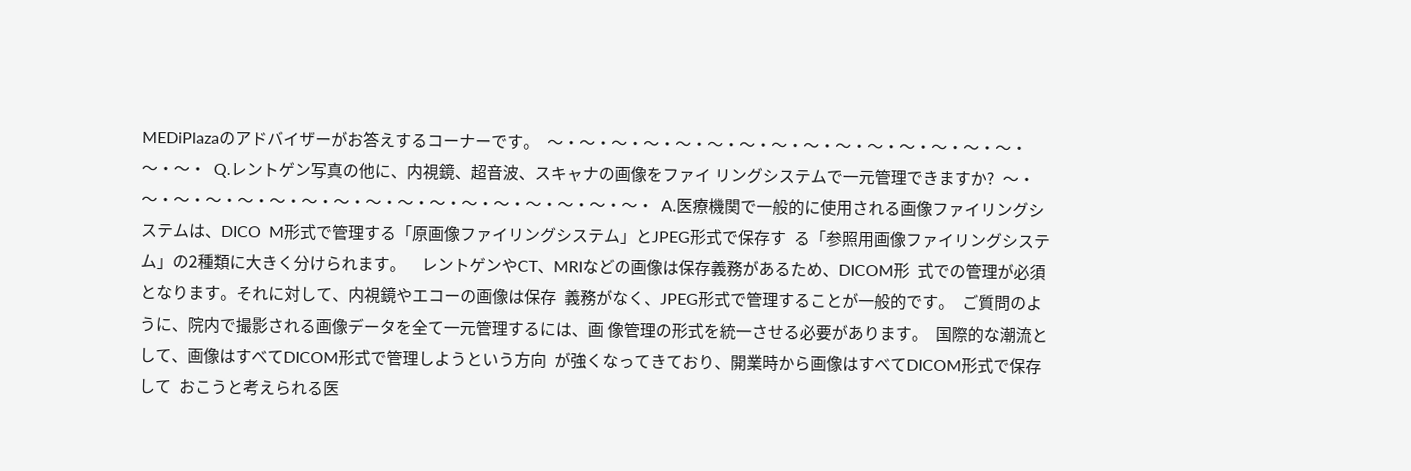MEDiPlazaのアドバイザーがお答えするコーナーです。  〜・〜・〜・〜・〜・〜・〜・〜・〜・〜・〜・〜・〜・〜・〜・〜・〜・  Q.レントゲン写真の他に、内視鏡、超音波、スキャナの画像をファイ リングシステムで一元管理できますか?  〜・〜・〜・〜・〜・〜・〜・〜・〜・〜・〜・〜・〜・〜・〜・〜・〜・  A.医療機関で一般的に使用される画像ファイリングシステムは、DICO  M形式で管理する「原画像ファイリングシステム」とJPEG形式で保存す  る「参照用画像ファイリングシステム」の2種類に大きく分けられます。    レントゲンやCT、MRIなどの画像は保存義務があるため、DICOM形  式での管理が必須となります。それに対して、内視鏡やエコーの画像は保存  義務がなく、JPEG形式で管理することが一般的です。  ご質問のように、院内で撮影される画像データを全て一元管理するには、画 像管理の形式を統一させる必要があります。  国際的な潮流として、画像はすべてDICOM形式で管理しようという方向  が強くなってきており、開業時から画像はすべてDICOM形式で保存して  おこうと考えられる医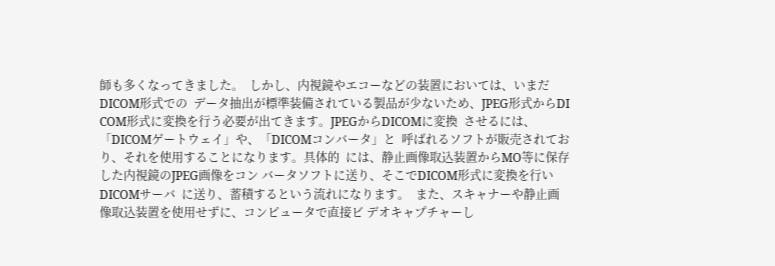師も多くなってきました。  しかし、内視鏡やエコーなどの装置においては、いまだDICOM形式での  データ抽出が標準装備されている製品が少ないため、JPEG形式からDI  COM形式に変換を行う必要が出てきます。JPEGからDICOMに変換  させるには、「DICOMゲートウェイ」や、「DICOMコンバータ」と  呼ばれるソフトが販売されており、それを使用することになります。具体的  には、静止画像取込装置からMO等に保存した内視鏡のJPEG画像をコン バータソフトに送り、そこでDICOM形式に変換を行いDICOMサーバ  に送り、蓄積するという流れになります。  また、スキャナーや静止画像取込装置を使用せずに、コンピュータで直接ビ デオキャプチャーし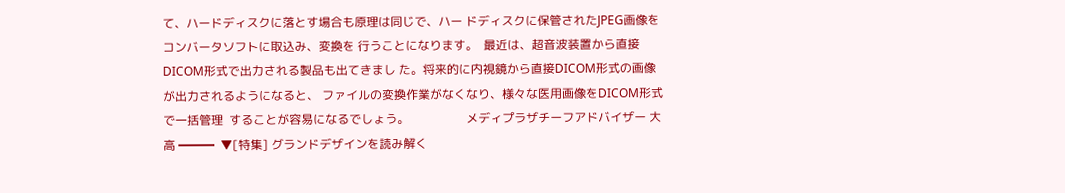て、ハードディスクに落とす場合も原理は同じで、ハー ドディスクに保管されたJPEG画像をコンバータソフトに取込み、変換を 行うことになります。  最近は、超音波装置から直接DICOM形式で出力される製品も出てきまし た。将来的に内視鏡から直接DICOM形式の画像が出力されるようになると、 ファイルの変換作業がなくなり、様々な医用画像をDICOM形式で一括管理  することが容易になるでしょう。                   メディプラザチーフアドバイザー 大高 ━━━  ▼[特集] グランドデザインを読み解く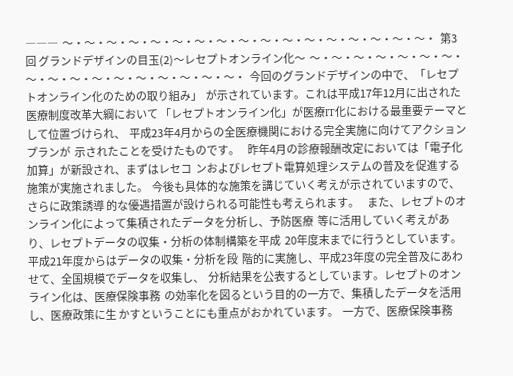―――  〜・〜・〜・〜・〜・〜・〜・〜・〜・〜・〜・〜・〜・〜・〜・〜・〜・  第3回 グランドデザインの目玉(2)〜レセプトオンライン化〜  〜・〜・〜・〜・〜・〜・〜・〜・〜・〜・〜・〜・〜・〜・〜・〜・〜・  今回のグランドデザインの中で、「レセプトオンライン化のための取り組み」  が示されています。これは平成17年12月に出された医療制度改革大綱において 「レセプトオンライン化」が医療IT化における最重要テーマとして位置づけられ、  平成23年4月からの全医療機関における完全実施に向けてアクションプランが  示されたことを受けたものです。    昨年4月の診療報酬改定においては「電子化加算」が新設され、まずはレセコ  ンおよびレセプト電算処理システムの普及を促進する施策が実施されました。  今後も具体的な施策を講じていく考えが示されていますので、さらに政策誘導 的な優遇措置が設けられる可能性も考えられます。    また、レセプトのオンライン化によって集積されたデータを分析し、予防医療  等に活用していく考えがあり、レセプトデータの収集・分析の体制構築を平成  20年度末までに行うとしています。平成21年度からはデータの収集・分析を段  階的に実施し、平成23年度の完全普及にあわせて、全国規模でデータを収集し、  分析結果を公表するとしています。レセプトのオンライン化は、医療保険事務  の効率化を図るという目的の一方で、集積したデータを活用し、医療政策に生 かすということにも重点がおかれています。  一方で、医療保険事務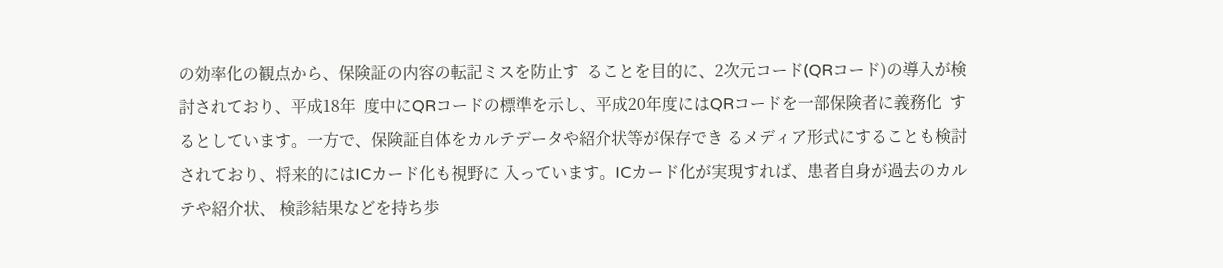の効率化の観点から、保険証の内容の転記ミスを防止す  ることを目的に、2次元コード(QRコード)の導入が検討されており、平成18年  度中にQRコードの標準を示し、平成20年度にはQRコードを一部保険者に義務化  するとしています。一方で、保険証自体をカルテデータや紹介状等が保存でき るメディア形式にすることも検討されており、将来的にはICカード化も視野に 入っています。ICカード化が実現すれば、患者自身が過去のカルテや紹介状、 検診結果などを持ち歩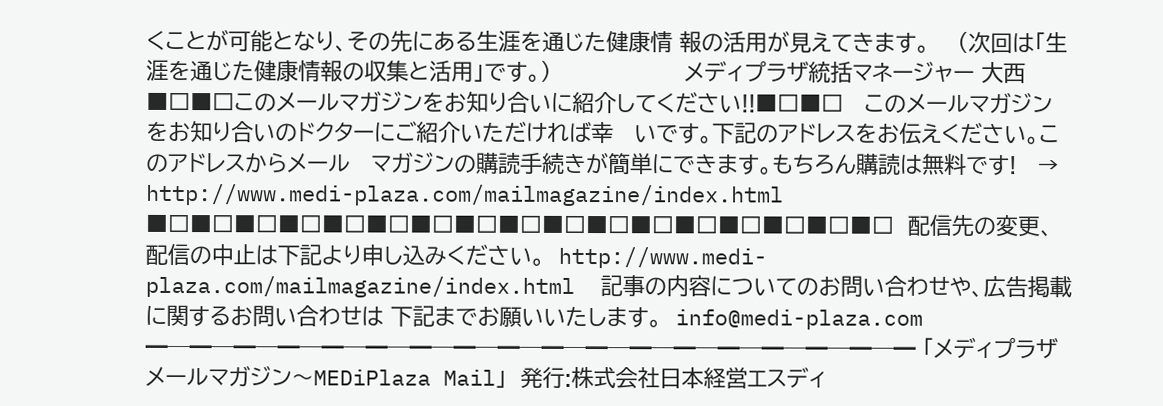くことが可能となり、その先にある生涯を通じた健康情 報の活用が見えてきます。    (次回は「生涯を通じた健康情報の収集と活用」です。)                   メディプラザ統括マネージャー 大西 ■□■□このメールマガジンをお知り合いに紹介してください!!■□■□   このメールマガジンをお知り合いのドクターにご紹介いただければ幸   いです。下記のアドレスをお伝えください。このアドレスからメール   マガジンの購読手続きが簡単にできます。もちろん購読は無料です!   → http://www.medi-plaza.com/mailmagazine/index.html ■□■□■□■□■□■□■□■□■□■□■□■□■□■□■□■□■□  配信先の変更、配信の中止は下記より申し込みください。  http://www.medi-plaza.com/mailmagazine/index.html  記事の内容についてのお問い合わせや、広告掲載に関するお問い合わせは 下記までお願いいたします。  info@medi-plaza.com ━─━─━─━─━─━─━─━─━─━─━─━─━─━─━─━─━─━ 「メディプラザメールマガジン〜MEDiPlaza Mail」  発行:株式会社日本経営エスディ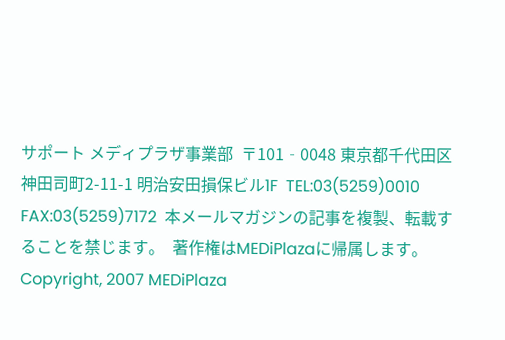サポート メディプラザ事業部  〒101‐0048 東京都千代田区神田司町2-11-1 明治安田損保ビル1F  TEL:03(5259)0010 FAX:03(5259)7172  本メールマガジンの記事を複製、転載することを禁じます。  著作権はMEDiPlazaに帰属します。 Copyright, 2007 MEDiPlaza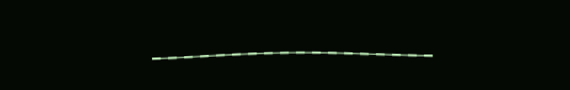━─━─━─━─━─━─━─━─━─━─━─━─━─━─━─━─━─━